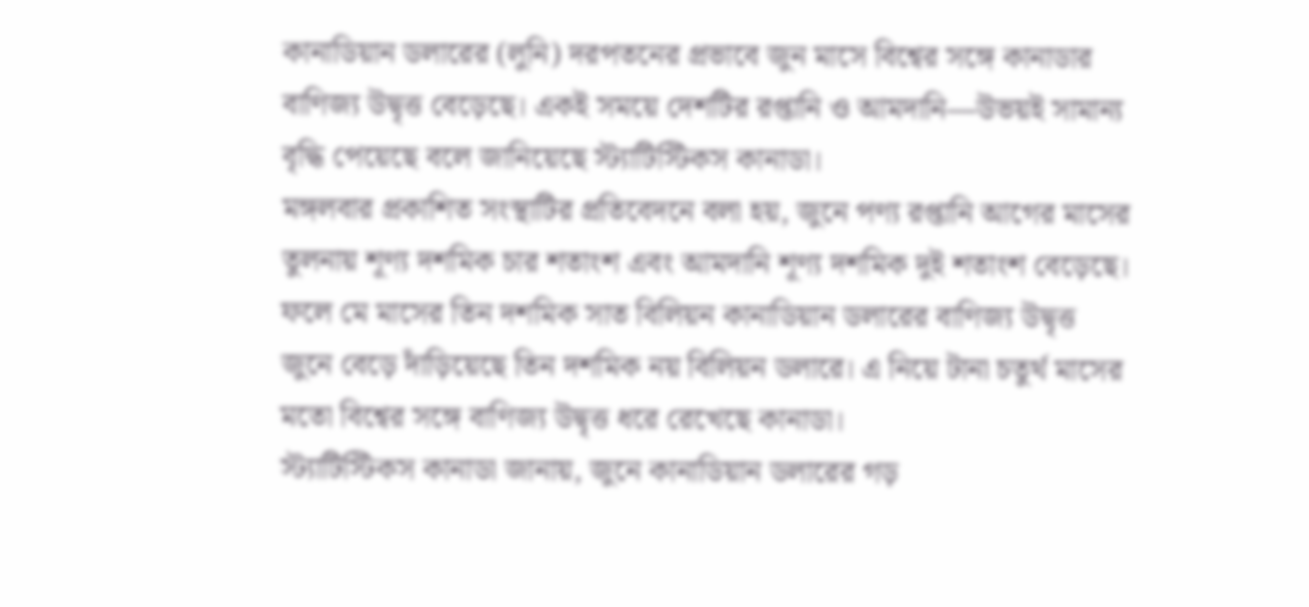কানাডিয়ান ডলারের (লুনি) দরপতনের প্রভাবে জুন মাসে বিশ্বের সঙ্গে কানাডার বাণিজ্য উদ্বৃত্ত বেড়েছে। একই সময়ে দেশটির রপ্তানি ও আমদানি—উভয়ই সামান্য বৃদ্ধি পেয়েছে বলে জানিয়েছে স্ট্যাটিস্টিকস কানাডা।
মঙ্গলবার প্রকাশিত সংস্থাটির প্রতিবেদনে বলা হয়, জুনে পণ্য রপ্তানি আগের মাসের তুলনায় শূণ্য দশমিক চার শতাংশ এবং আমদানি শূণ্য দশমিক দুই শতাংশ বেড়েছে। ফলে মে মাসের তিন দশমিক সাত বিলিয়ন কানাডিয়ান ডলারের বাণিজ্য উদ্বৃত্ত জুনে বেড়ে দাঁড়িয়েছে তিন দশমিক নয় বিলিয়ন ডলারে। এ নিয়ে টানা চতুর্থ মাসের মতো বিশ্বের সঙ্গে বাণিজ্য উদ্বৃত্ত ধরে রেখেছে কানাডা।
স্ট্যাটিস্টিকস কানাডা জানায়, জুনে কানাডিয়ান ডলারের গড়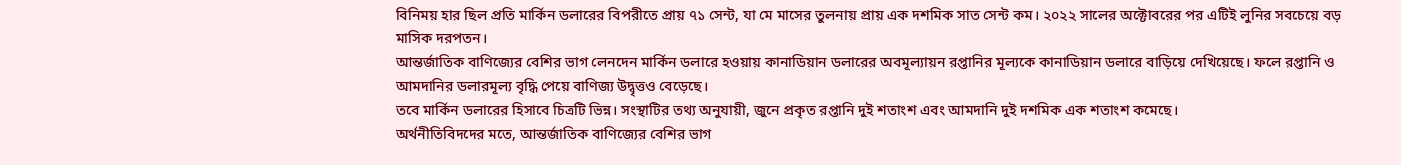বিনিময় হার ছিল প্রতি মার্কিন ডলারের বিপরীতে প্রায় ৭১ সেন্ট, যা মে মাসের তুলনায় প্রায় এক দশমিক সাত সেন্ট কম। ২০২২ সালের অক্টোবরের পর এটিই লুনির সবচেয়ে বড় মাসিক দরপতন।
আন্তর্জাতিক বাণিজ্যের বেশির ভাগ লেনদেন মার্কিন ডলারে হওয়ায় কানাডিয়ান ডলারের অবমূল্যায়ন রপ্তানির মূল্যকে কানাডিয়ান ডলারে বাড়িয়ে দেখিয়েছে। ফলে রপ্তানি ও আমদানির ডলারমূল্য বৃদ্ধি পেয়ে বাণিজ্য উদ্বৃত্তও বেড়েছে।
তবে মার্কিন ডলারের হিসাবে চিত্রটি ভিন্ন। সংস্থাটির তথ্য অনুযায়ী, জুনে প্রকৃত রপ্তানি দুই শতাংশ এবং আমদানি দুই দশমিক এক শতাংশ কমেছে।
অর্থনীতিবিদদের মতে, আন্তর্জাতিক বাণিজ্যের বেশির ভাগ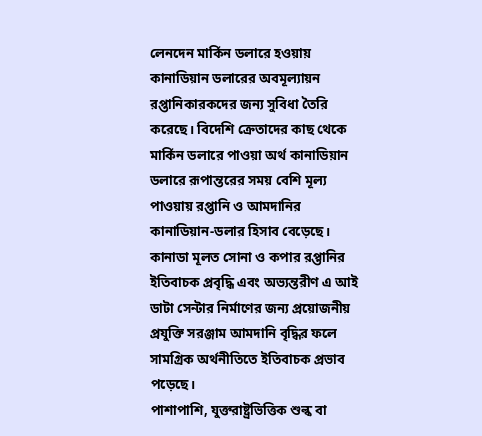লেনদেন মার্কিন ডলারে হওয়ায় কানাডিয়ান ডলারের অবমূল্যায়ন রপ্তানিকারকদের জন্য সুবিধা তৈরি করেছে। বিদেশি ক্রেতাদের কাছ থেকে মার্কিন ডলারে পাওয়া অর্থ কানাডিয়ান ডলারে রূপান্তরের সময় বেশি মূল্য পাওয়ায় রপ্তানি ও আমদানির কানাডিয়ান-ডলার হিসাব বেড়েছে।
কানাডা মূলত সোনা ও কপার রপ্তানির ইতিবাচক প্রবৃদ্ধি এবং অভ্যন্তরীণ এ আই ডাটা সেন্টার নির্মাণের জন্য প্রয়োজনীয় প্রযুক্তি সরঞ্জাম আমদানি বৃদ্ধির ফলে সামগ্রিক অর্থনীতিতে ইতিবাচক প্রভাব পড়েছে।
পাশাপাশি, যুক্তরাষ্ট্রভিত্তিক শুল্ক বা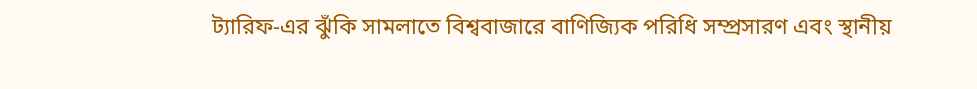ট্যারিফ-এর ঝুঁকি সামলাতে বিশ্ববাজারে বাণিজ্যিক পরিধি সম্প্রসারণ এবং স্থানীয়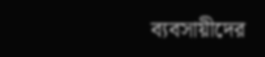ব্যবসায়ীদের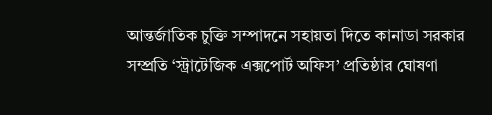আন্তর্জাতিক চুক্তি সম্পাদনে সহায়তা দিতে কানাডা সরকার সম্প্রতি ‘স্ট্রাটেজিক এক্সপোর্ট অফিস’ প্রতিষ্ঠার ঘোষণা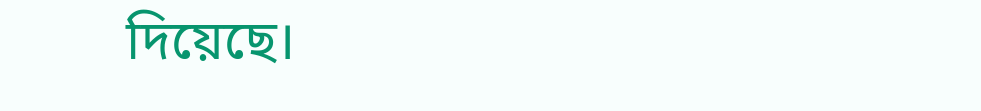দিয়েছে।